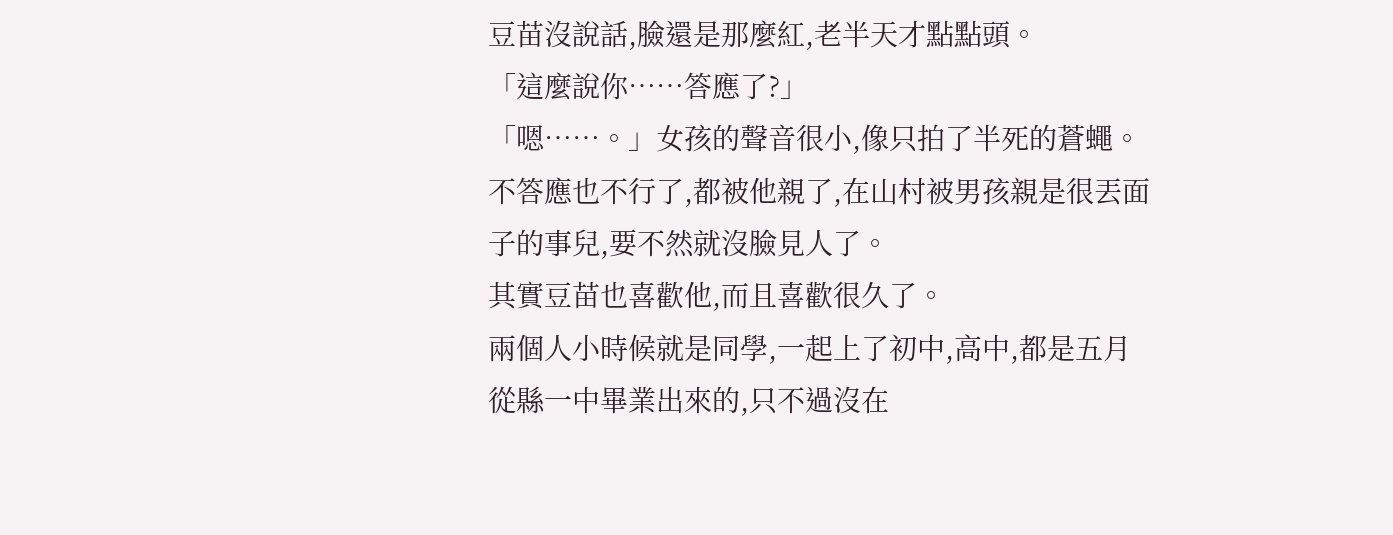豆苗沒說話,臉還是那麼紅,老半天才點點頭。
「這麼說你……答應了?」
「嗯……。」女孩的聲音很小,像只拍了半死的蒼蠅。
不答應也不行了,都被他親了,在山村被男孩親是很丟面子的事兒,要不然就沒臉見人了。
其實豆苗也喜歡他,而且喜歡很久了。
兩個人小時候就是同學,一起上了初中,高中,都是五月從縣一中畢業出來的,只不過沒在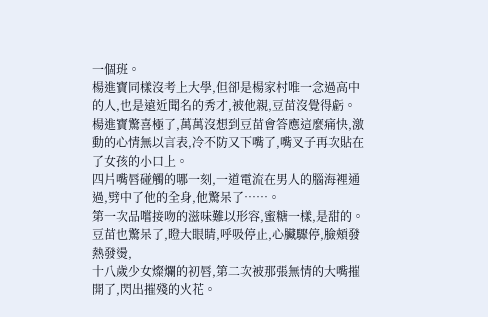一個班。
楊進寶同樣沒考上大學,但卻是楊家村唯一念過高中的人,也是遠近聞名的秀才,被他親,豆苗沒覺得虧。
楊進寶驚喜極了,萬萬沒想到豆苗會答應這麼痛快,激動的心情無以言表,冷不防又下嘴了,嘴叉子再次貼在了女孩的小口上。
四片嘴唇碰觸的哪一刻,一道電流在男人的腦海裡通過,劈中了他的全身,他驚呆了……。
第一次品嚐接吻的滋味難以形容,蜜糖一樣,是甜的。
豆苗也驚呆了,瞪大眼睛,呼吸停止,心臟驟停,臉頰發熱發燙,
十八歲少女燦爛的初唇,第二次被那張無情的大嘴摧開了,閃出摧殘的火花。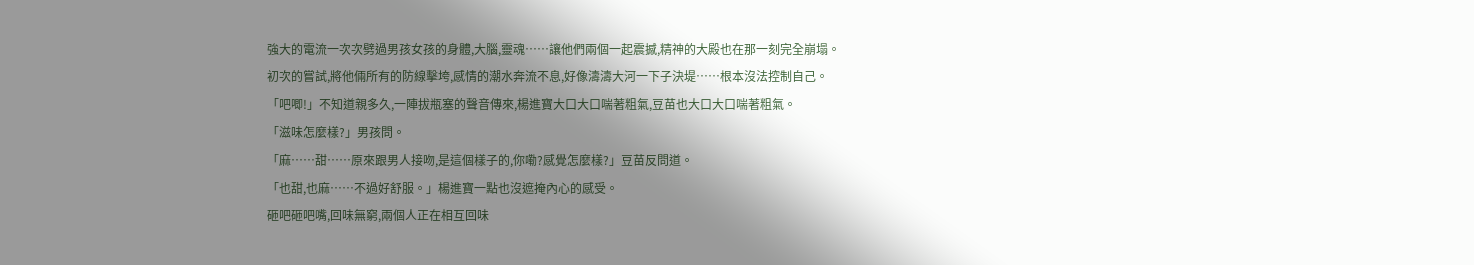強大的電流一次次劈過男孩女孩的身體,大腦,靈魂……讓他們兩個一起震撼,精神的大殿也在那一刻完全崩塌。
初次的嘗試,將他倆所有的防線擊垮,感情的潮水奔流不息,好像濤濤大河一下子決堤……根本沒法控制自己。
「吧唧!」不知道親多久,一陣拔瓶塞的聲音傳來,楊進寶大口大口喘著粗氣,豆苗也大口大口喘著粗氣。
「滋味怎麼樣?」男孩問。
「麻……甜……原來跟男人接吻,是這個樣子的,你嘞?感覺怎麼樣?」豆苗反問道。
「也甜,也麻……不過好舒服。」楊進寶一點也沒遮掩內心的感受。
砸吧砸吧嘴,回味無窮,兩個人正在相互回味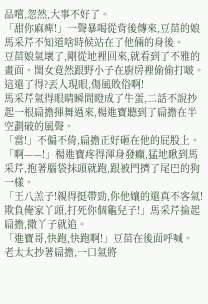品嚐,忽然,大事不好了。
「甜你麻痺!」一聲暴喝從背後傳來,豆苗的娘馬采芹不知道啥時候站在了他倆的身後。
豆苗娘氣壞了,剛從地裡回來,就看到了不雅的畫面。閨女竟然跟野小子在廚房裡偷偷打啵。
這還了得?丟人現眼,傷風敗俗啊!
馬采芹氣得眼睛瞬間瞪成了牛蛋,二話不說抄起一根扁擔揮舞過來,楊進寶聽到了扁擔在半空劃破的風聲。
「當!」不偏不倚,扁擔正好砸在他的屁股上。
「啊——!」楊進寶疼得渾身發癲,猛地瞅到馬采芹,抱著腦袋抹頭就跑,跟被門擠了尾巴的狗一樣。
「王八羔子!親得挺帶勁,你他孃的還真不客氣!欺負俺家丫頭,打死你個龜兒子!」馬采芹掄起扁擔,撒丫子就追。
「進寶哥,快跑,快跑啊!」豆苗在後面呼喊。
老太太抄著扁擔,一口氣將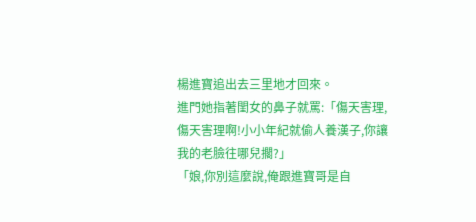楊進寶追出去三里地才回來。
進門她指著閨女的鼻子就罵:「傷天害理,傷天害理啊!小小年紀就偷人養漢子,你讓我的老臉往哪兒擱?」
「娘,你別這麼說,俺跟進寶哥是自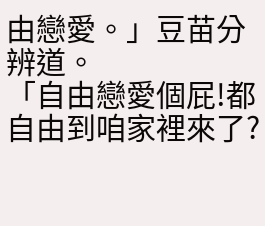由戀愛。」豆苗分辨道。
「自由戀愛個屁!都自由到咱家裡來了?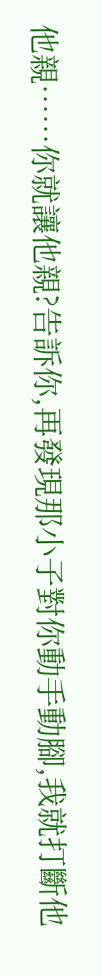他親……你就讓他親?告訴你,再發現那小子對你動手動腳,我就打斷他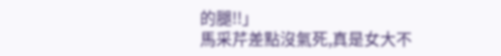的腿!!」
馬采芹差點沒氣死,真是女大不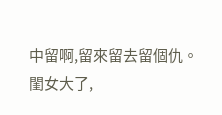中留啊,留來留去留個仇。
閨女大了,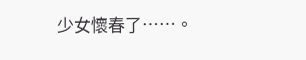少女懷春了……。